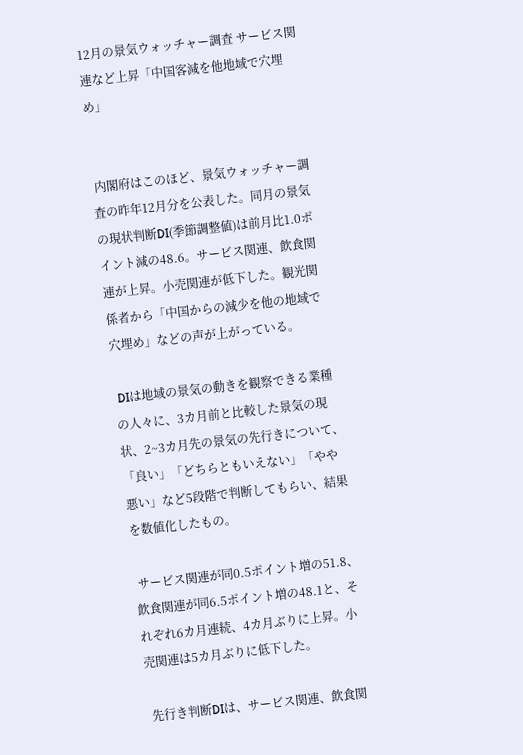12月の景気ウォッチャー調査 サービス関連など上昇「中国客減を他地域で穴埋め」


 内閣府はこのほど、景気ウォッチャー調査の昨年12月分を公表した。同月の景気の現状判断DI(季節調整値)は前月比1.0ポイント減の48.6。サービス関連、飲食関連が上昇。小売関連が低下した。観光関係者から「中国からの減少を他の地域で穴埋め」などの声が上がっている。

 DIは地域の景気の動きを観察できる業種の人々に、3カ月前と比較した景気の現状、2~3カ月先の景気の先行きについて、「良い」「どちらともいえない」「やや悪い」など5段階で判断してもらい、結果を数値化したもの。

 サービス関連が同0.5ポイント増の51.8、飲食関連が同6.5ポイント増の48.1と、それぞれ6カ月連続、4カ月ぶりに上昇。小売関連は5カ月ぶりに低下した。

 先行き判断DIは、サービス関連、飲食関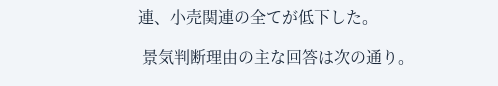連、小売関連の全てが低下した。

 景気判断理由の主な回答は次の通り。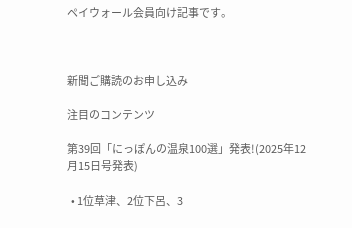ペイウォール会員向け記事です。



新聞ご購読のお申し込み

注目のコンテンツ

第39回「にっぽんの温泉100選」発表!(2025年12月15日号発表)

  • 1位草津、2位下呂、3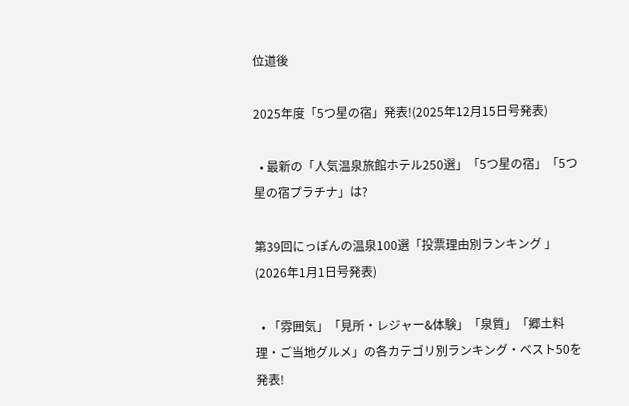位道後

2025年度「5つ星の宿」発表!(2025年12月15日号発表)

  • 最新の「人気温泉旅館ホテル250選」「5つ星の宿」「5つ星の宿プラチナ」は?

第39回にっぽんの温泉100選「投票理由別ランキング 」(2026年1月1日号発表)

  • 「雰囲気」「見所・レジャー&体験」「泉質」「郷土料理・ご当地グルメ」の各カテゴリ別ランキング・ベスト50を発表!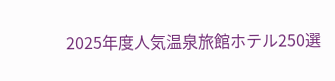2025年度人気温泉旅館ホテル250選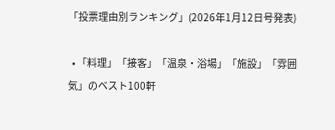「投票理由別ランキング」(2026年1月12日号発表)

  • 「料理」「接客」「温泉・浴場」「施設」「雰囲気」のベスト100軒